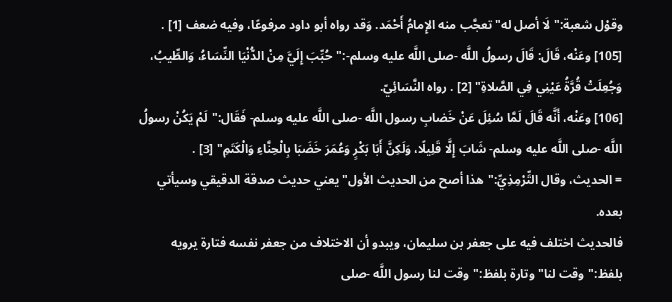وقوْل شعبة:"لَا أصل له"تعجَّب منه الإِمامُ أَحْمَد. وَقد رواه أبو داود مرفوعًا، وفيه ضعف [1] .
[105] وعَنْه، قَالَ: قَالَ رسولُ اللَّه -صلى اللَّه عليه وسلم-:"حُبِّبَ إِلَيَّ مِنْ الدُّنْيَا النِّسَاءُ، وَالطِّيبُ، وَجُعِلَتْ قُرَّةُ عَيْنِي فِي الصَّلاةِ" [2] . رواه النَّسَائِيّ.
[106] وعَنْه، أَنَّه قَالَ لَمَّا سُئِلَ عَنْ خَضابِ رسول اللَّه -صلى اللَّه عليه وسلم- فَقَال:"لَمْ يَكُنْ رسولُ اللَّه -صلى اللَّه عليه وسلم- شَابَ إِلَّا قَلِيلًا، وَلَكِنَّ أَبَا بَكْرٍ وَعُمَرَ خَضَبَا بِالْحِنَّاءِ وَالْكَتَمِ" [3] .
= الحديث، وقال التِّرْمِذِيِّ:"هذا أصح من الحديث الأول"يعني حديث صدقة الدقيقي وسيأتي بعده.
فالحديث اختلف فيه على جعفر بن سليمان، ويبدو أن الاختلاف من جعفر نفسه فتارة يرويه بلفظ:"وقت لنا"وتارة بلفظ:"وقت لنا رسول اللَّه -صلى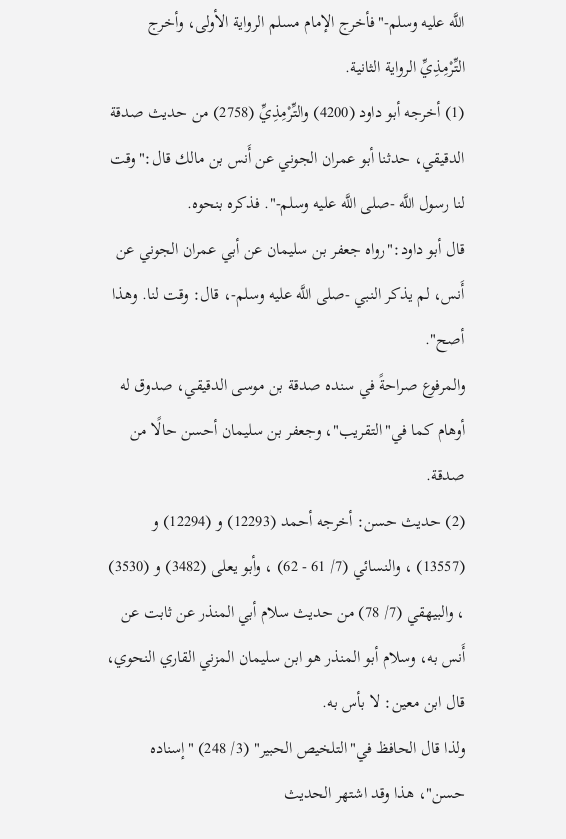اللَّه عليه وسلم-"فأخرج الإمام مسلم الرواية الأولى، وأخرج التِّرْمِذِيِّ الرواية الثانية.
(1) أخرجه أبو داود (4200) والتِّرْمِذِيِّ (2758) من حديث صدقة الدقيقي، حدثنا أبو عمران الجوني عن أَنس بن مالك قال:"وقت لنا رسول اللَّه -صلى اللَّه عليه وسلم-". فذكره بنحوه.
قال أبو داود:"رواه جعفر بن سليمان عن أبي عمران الجوني عن أَنس، لم يذكر النبي -صلى اللَّه عليه وسلم-، قال: وقت لنا. وهذا أصح".
والمرفوع صراحةً في سنده صدقة بن موسى الدقيقي، صدوق له أوهام كما في"التقريب"، وجعفر بن سليمان أحسن حالًا من صدقة.
(2) حديث حسن: أخرجه أحمد (12293) و (12294) و (13557) ، والنسائي (7/ 61 - 62) ، وأبو يعلى (3482) و (3530) ، والبيهقي (7/ 78) من حديث سلام أبي المنذر عن ثابت عن أَنس به، وسلام أبو المنذر هو ابن سليمان المزني القاري النحوي، قال ابن معين: لا بأس به.
ولذا قال الحافظ في"التلخيص الحبير" (3/ 248) "إسناده حسن"، هذا وقد اشتهر الحديث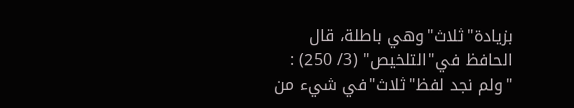بزيادة"ثلاث"وهي باطلة، قال الحافظ في"التلخيص" (3/ 250) : "ولم نجد لفظ"ثلاث"في شيء من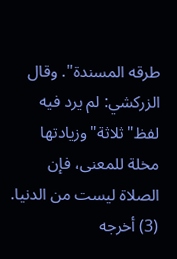طرقه المسندة". وقال الزركشي: لم يرد فيه لفظ"ثلاثة"وزيادتها مخلة للمعنى، فإن الصلاة ليست من الدنيا.
(3) أخرجه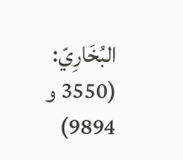البُخَارِيّ: (3550 و 9894)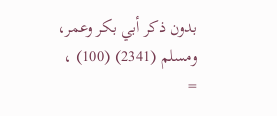بدون ذكر أبي بكر وعمر، ومسلم (2341) (100) ، =